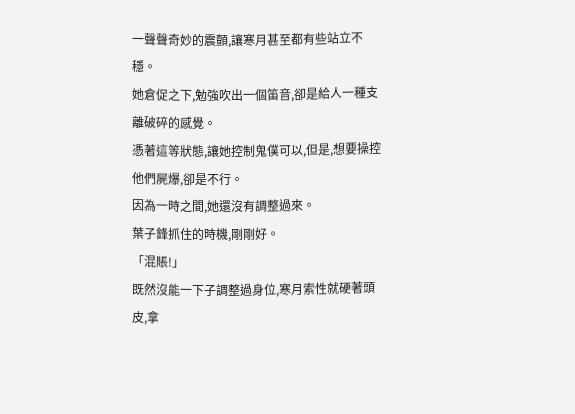一聲聲奇妙的震顫,讓寒月甚至都有些站立不穩。
她倉促之下,勉強吹出一個笛音,卻是給人一種支離破碎的感覺。
憑著這等狀態,讓她控制鬼僕可以,但是,想要操控他們屍爆,卻是不行。
因為一時之間,她還沒有調整過來。
葉子鋒抓住的時機,剛剛好。
「混賬!」
既然沒能一下子調整過身位,寒月索性就硬著頭皮,拿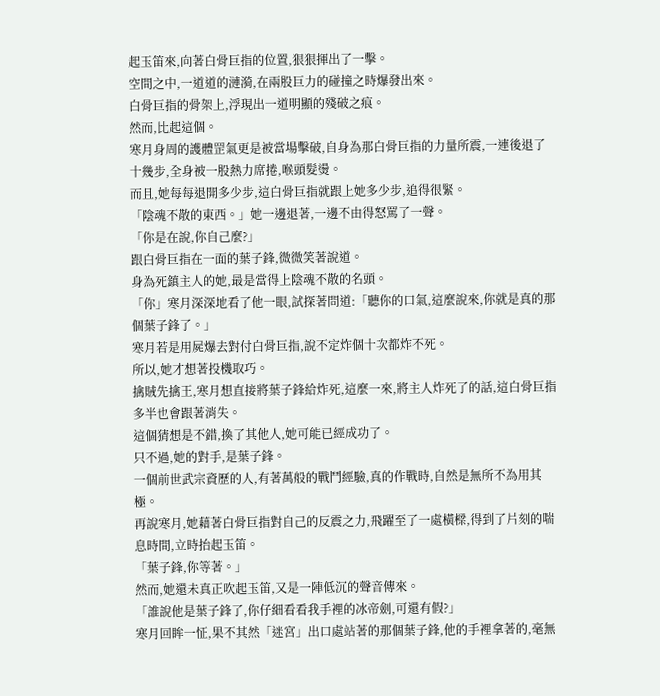起玉笛來,向著白骨巨指的位置,狠狠揮出了一擊。
空間之中,一道道的漣漪,在兩股巨力的碰撞之時爆發出來。
白骨巨指的骨架上,浮現出一道明顯的殘破之痕。
然而,比起這個。
寒月身周的護體罡氣更是被當場擊破,自身為那白骨巨指的力量所震,一連後退了十幾步,全身被一股熱力席捲,喉頭髮燙。
而且,她每每退開多少步,這白骨巨指就跟上她多少步,追得很緊。
「陰魂不散的東西。」她一邊退著,一邊不由得怒罵了一聲。
「你是在說,你自己麼?」
跟白骨巨指在一面的葉子鋒,微微笑著說道。
身為死鎮主人的她,最是當得上陰魂不散的名頭。
「你」寒月深深地看了他一眼,試探著問道:「聽你的口氣,這麼說來,你就是真的那個葉子鋒了。」
寒月若是用屍爆去對付白骨巨指,說不定炸個十次都炸不死。
所以,她才想著投機取巧。
擒賊先擒王,寒月想直接將葉子鋒給炸死,這麼一來,將主人炸死了的話,這白骨巨指多半也會跟著消失。
這個猜想是不錯,換了其他人,她可能已經成功了。
只不過,她的對手,是葉子鋒。
一個前世武宗資歷的人,有著萬般的戰鬥經驗,真的作戰時,自然是無所不為用其極。
再說寒月,她藉著白骨巨指對自己的反震之力,飛躍至了一處橫樑,得到了片刻的喘息時間,立時抬起玉笛。
「葉子鋒,你等著。」
然而,她還未真正吹起玉笛,又是一陣低沉的聲音傳來。
「誰說他是葉子鋒了,你仔細看看我手裡的冰帝劍,可還有假?」
寒月回眸一怔,果不其然「迷宮」出口處站著的那個葉子鋒,他的手裡拿著的,毫無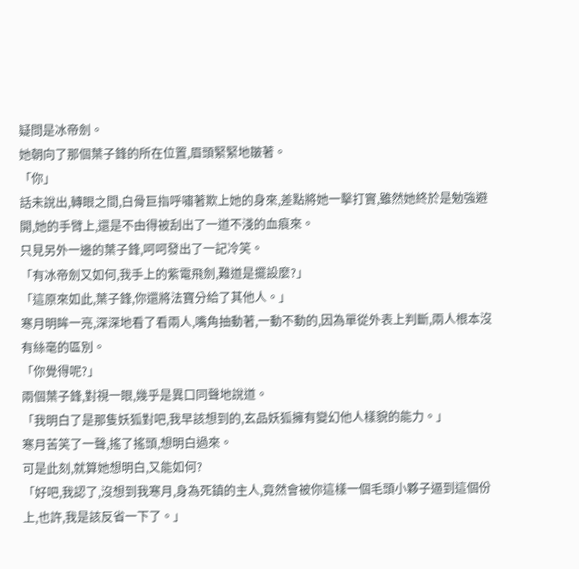疑問是冰帝劍。
她朝向了那個葉子鋒的所在位置,眉頭緊緊地皺著。
「你」
話未說出,轉眼之間,白骨巨指呼嘯著欺上她的身來,差點將她一擊打實,雖然她終於是勉強避開,她的手臂上,還是不由得被刮出了一道不淺的血痕來。
只見另外一邊的葉子鋒,呵呵發出了一記冷笑。
「有冰帝劍又如何,我手上的紫電飛劍,難道是擺設麼?」
「這原來如此,葉子鋒,你還將法寶分給了其他人。」
寒月明眸一亮,深深地看了看兩人,嘴角抽動著,一動不動的,因為單從外表上判斷,兩人根本沒有絲毫的區別。
「你覺得呢?」
兩個葉子鋒,對視一眼,幾乎是異口同聲地說道。
「我明白了是那隻妖狐對吧,我早該想到的,玄品妖狐擁有變幻他人樣貌的能力。」
寒月苦笑了一聲,搖了搖頭,想明白過來。
可是此刻,就算她想明白,又能如何?
「好吧,我認了,沒想到我寒月,身為死鎮的主人,竟然會被你這樣一個毛頭小夥子逼到這個份上,也許,我是該反省一下了。」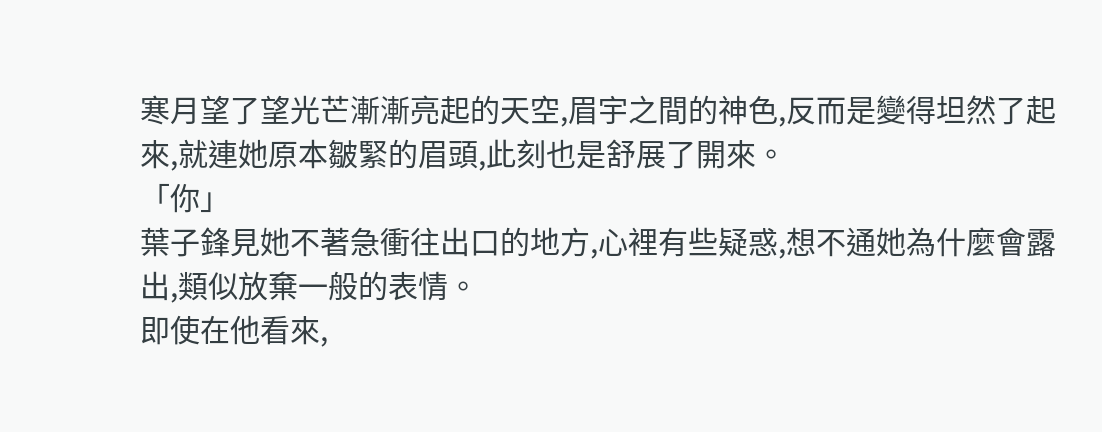寒月望了望光芒漸漸亮起的天空,眉宇之間的神色,反而是變得坦然了起來,就連她原本皺緊的眉頭,此刻也是舒展了開來。
「你」
葉子鋒見她不著急衝往出口的地方,心裡有些疑惑,想不通她為什麼會露出,類似放棄一般的表情。
即使在他看來,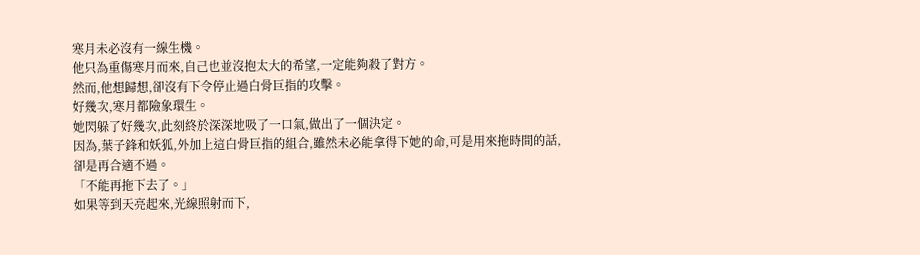寒月未必沒有一線生機。
他只為重傷寒月而來,自己也並沒抱太大的希望,一定能夠殺了對方。
然而,他想歸想,卻沒有下令停止過白骨巨指的攻擊。
好幾次,寒月都險象環生。
她閃躲了好幾次,此刻終於深深地吸了一口氣,做出了一個決定。
因為,葉子鋒和妖狐,外加上這白骨巨指的組合,雖然未必能拿得下她的命,可是用來拖時間的話,卻是再合適不過。
「不能再拖下去了。」
如果等到天亮起來,光線照射而下,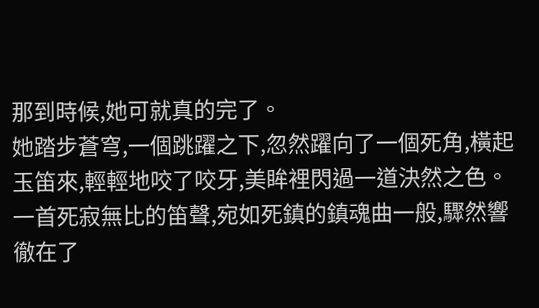那到時候,她可就真的完了。
她踏步蒼穹,一個跳躍之下,忽然躍向了一個死角,橫起玉笛來,輕輕地咬了咬牙,美眸裡閃過一道決然之色。
一首死寂無比的笛聲,宛如死鎮的鎮魂曲一般,驟然響徹在了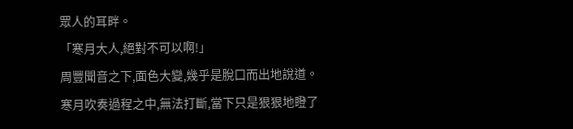眾人的耳畔。
「寒月大人,絕對不可以啊!」
周豐聞音之下,面色大變,幾乎是脫口而出地說道。
寒月吹奏過程之中,無法打斷,當下只是狠狠地瞪了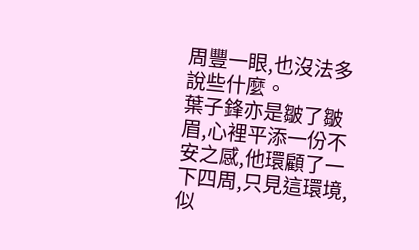周豐一眼,也沒法多說些什麼。
葉子鋒亦是皺了皺眉,心裡平添一份不安之感,他環顧了一下四周,只見這環境,似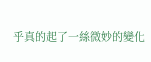乎真的起了一絲微妙的變化